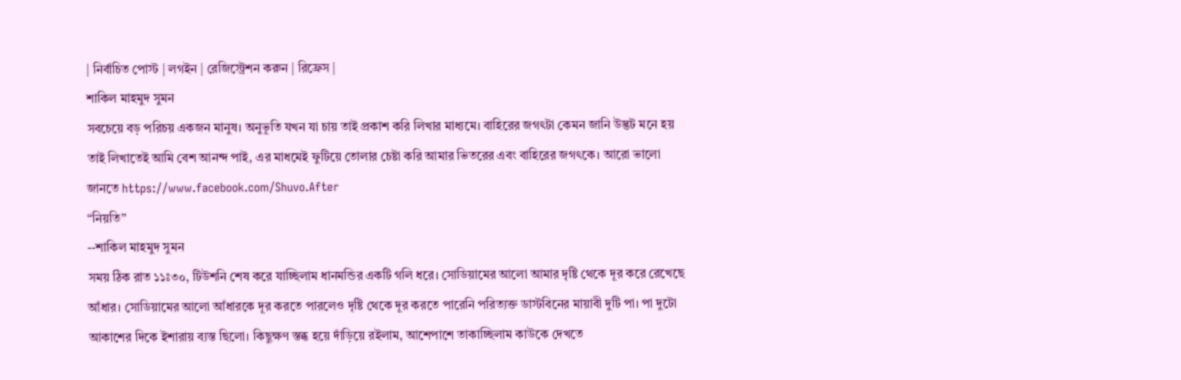| নির্বাচিত পোস্ট | লগইন | রেজিস্ট্রেশন করুন | রিফ্রেস |
শাকিল মাহমুদ সুমন
সবচেয়ে বড় পরিচয় একজন মানুষ। অনুভূতি যখন যা চায় তাই প্রকাশ করি লিখার মাধ্যমে। বাহিরের জগৎটা কেমন জানি উদ্ভট মনে হয় তাই লিখাতেই আমি বেশ আনন্দ পাই, এর মাধমেই ফুটিয়ে তোলার চেষ্টা করি আমার ভিতরের এবং বাহিরের জগৎকে। আরো ভালো জানতে https://www.facebook.com/Shuvo.After
“নিয়তি”
--শাকিল মাহমুদ সুমন
সময় ঠিক রাত ১১ঃ৩০, টিউশনি শেষ করে যাচ্ছিলাম ধানমন্ডির একটি গলি ধরে। সোডিয়ামের আলো আমার দৃষ্টি থেকে দূর করে রেখেছে আঁধার। সোডিয়ামের আলো আঁধারকে দূর করতে পারলেও দৃষ্টি থেকে দূর করতে পারেনি পরিত্যক্ত ডাস্টবিনের মায়াবী দুটি পা। পা দুটো আকাশের দিকে ইশারায় ব্যস্ত ছিলো। কিছুক্ষণ স্তব্ধ হয়ে দাঁড়িয়ে রইলাম, আশেপাশে তাকাচ্ছিলাম কাউকে দেখতে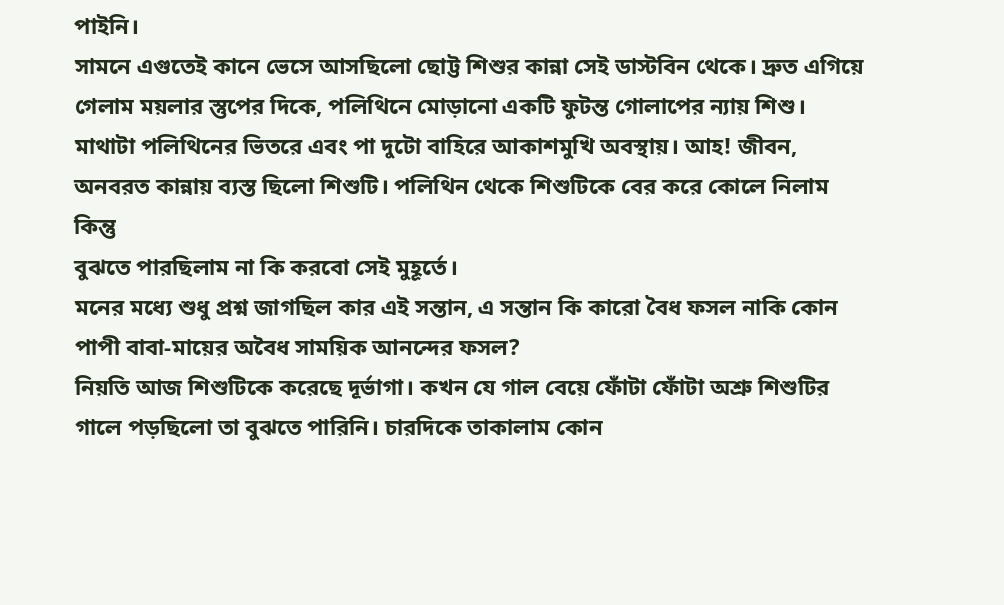পাইনি।
সামনে এগুতেই কানে ভেসে আসছিলো ছোট্ট শিশুর কান্না সেই ডাস্টবিন থেকে। দ্রুত এগিয়ে গেলাম ময়লার স্তুপের দিকে, পলিথিনে মোড়ানো একটি ফুটন্ত গোলাপের ন্যায় শিশু। মাথাটা পলিথিনের ভিতরে এবং পা দুটো বাহিরে আকাশমুখি অবস্থায়। আহ! জীবন,
অনবরত কান্নায় ব্যস্ত ছিলো শিশুটি। পলিথিন থেকে শিশুটিকে বের করে কোলে নিলাম কিন্তু
বুঝতে পারছিলাম না কি করবো সেই মুহূর্তে।
মনের মধ্যে শুধু প্রশ্ন জাগছিল কার এই সন্তান, এ সন্তান কি কারো বৈধ ফসল নাকি কোন পাপী বাবা-মায়ের অবৈধ সাময়িক আনন্দের ফসল?
নিয়তি আজ শিশুটিকে করেছে দূর্ভাগা। কখন যে গাল বেয়ে ফোঁটা ফোঁটা অশ্রু শিশুটির গালে পড়ছিলো তা বুঝতে পারিনি। চারদিকে তাকালাম কোন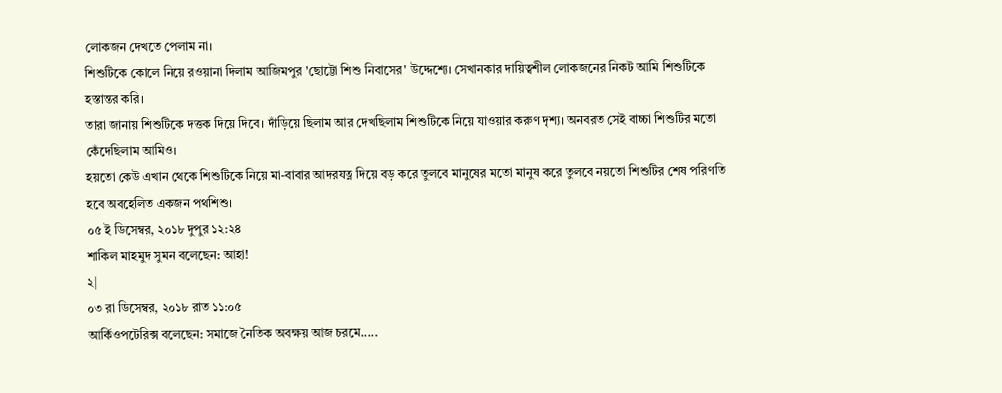লোকজন দেখতে পেলাম না।
শিশুটিকে কোলে নিয়ে রওয়ানা দিলাম আজিমপুর 'ছোট্টো শিশু নিবাসের' উদ্দেশ্যে। সেখানকার দায়িত্বশীল লোকজনের নিকট আমি শিশুটিকে হস্তান্তর করি।
তারা জানায় শিশুটিকে দত্তক দিয়ে দিবে। দাঁড়িয়ে ছিলাম আর দেখছিলাম শিশুটিকে নিয়ে যাওয়ার করুণ দৃশ্য। অনবরত সেই বাচ্চা শিশুটির মতো কেঁদেছিলাম আমিও।
হয়তো কেউ এখান থেকে শিশুটিকে নিয়ে মা-বাবার আদরযত্ন দিয়ে বড় করে তুলবে মানুষের মতো মানুষ করে তুলবে নয়তো শিশুটির শেষ পরিণতি হবে অবহেলিত একজন পথশিশু।
০৫ ই ডিসেম্বর, ২০১৮ দুপুর ১২:২৪
শাকিল মাহমুদ সুমন বলেছেন: আহা!
২|
০৩ রা ডিসেম্বর, ২০১৮ রাত ১১:০৫
আর্কিওপটেরিক্স বলেছেন: সমাজে নৈতিক অবক্ষয় আজ চরমে.....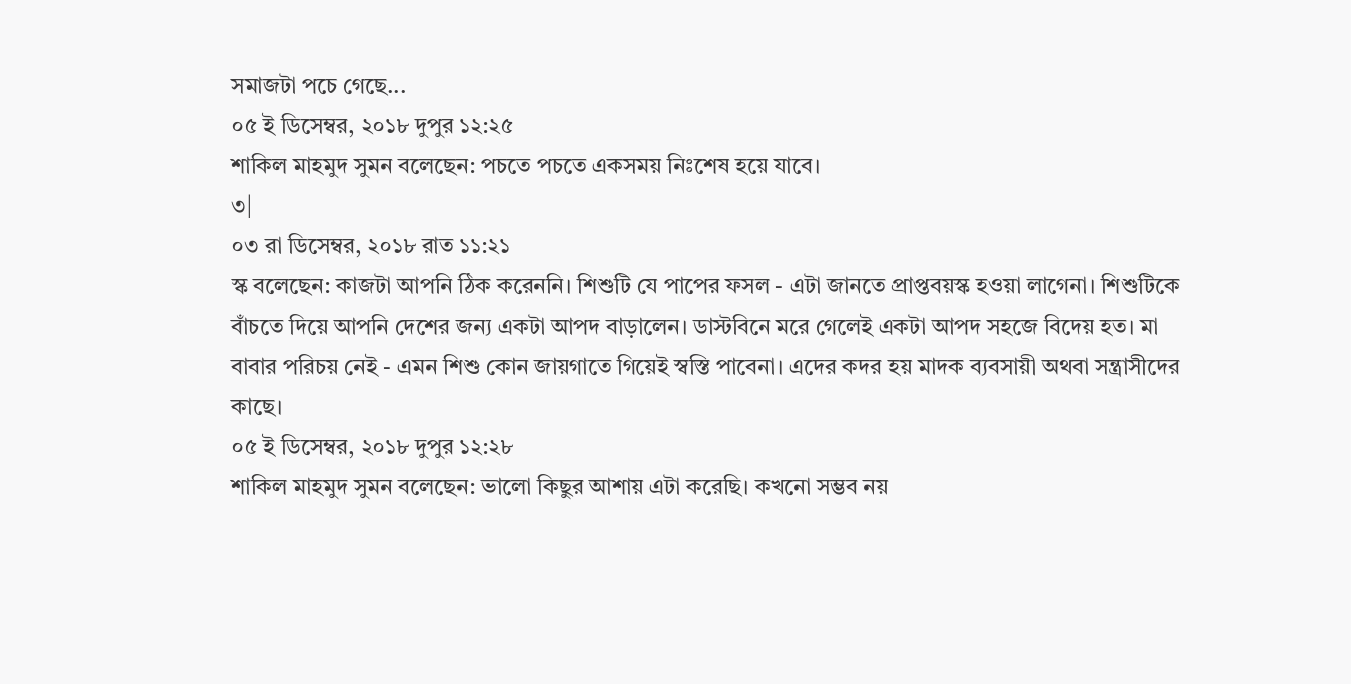সমাজটা পচে গেছে...
০৫ ই ডিসেম্বর, ২০১৮ দুপুর ১২:২৫
শাকিল মাহমুদ সুমন বলেছেন: পচতে পচতে একসময় নিঃশেষ হয়ে যাবে।
৩|
০৩ রা ডিসেম্বর, ২০১৮ রাত ১১:২১
স্ক বলেছেন: কাজটা আপনি ঠিক করেননি। শিশুটি যে পাপের ফসল - এটা জানতে প্রাপ্তবয়স্ক হওয়া লাগেনা। শিশুটিকে বাঁচতে দিয়ে আপনি দেশের জন্য একটা আপদ বাড়ালেন। ডাস্টবিনে মরে গেলেই একটা আপদ সহজে বিদেয় হত। মা বাবার পরিচয় নেই - এমন শিশু কোন জায়গাতে গিয়েই স্বস্তি পাবেনা। এদের কদর হয় মাদক ব্যবসায়ী অথবা সন্ত্রাসীদের কাছে।
০৫ ই ডিসেম্বর, ২০১৮ দুপুর ১২:২৮
শাকিল মাহমুদ সুমন বলেছেন: ভালো কিছুর আশায় এটা করেছি। কখনো সম্ভব নয়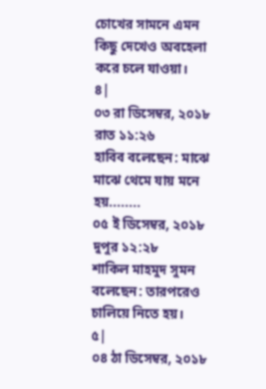চোখের সামনে এমন কিছু দেখেও অবহেলা করে চলে যাওয়া।
৪|
০৩ রা ডিসেম্বর, ২০১৮ রাত ১১:২৬
হাবিব বলেছেন: মাঝে মাঝে থেমে যায় মনে হয়........
০৫ ই ডিসেম্বর, ২০১৮ দুপুর ১২:২৮
শাকিল মাহমুদ সুমন বলেছেন: তারপরেও চালিয়ে নিতে হয়।
৫|
০৪ ঠা ডিসেম্বর, ২০১৮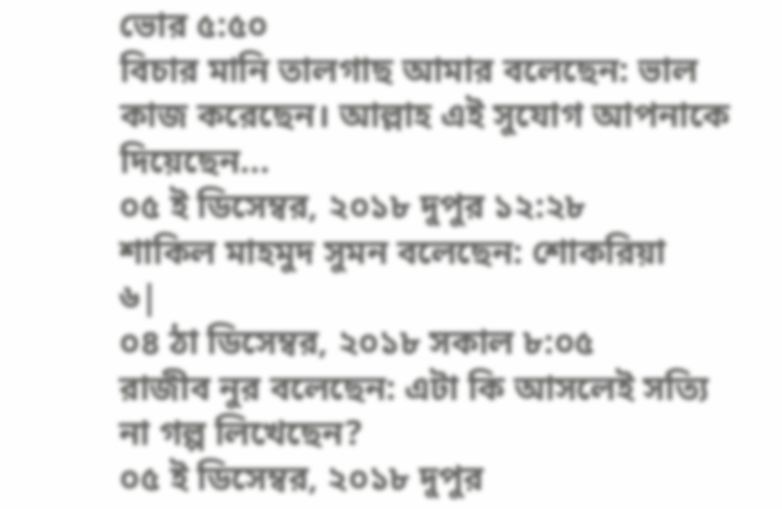ভোর ৫:৫০
বিচার মানি তালগাছ আমার বলেছেন: ভাল কাজ করেছেন। আল্লাহ এই সুযোগ আপনাকে দিয়েছেন...
০৫ ই ডিসেম্বর, ২০১৮ দুপুর ১২:২৮
শাকিল মাহমুদ সুমন বলেছেন: শোকরিয়া
৬|
০৪ ঠা ডিসেম্বর, ২০১৮ সকাল ৮:০৫
রাজীব নুর বলেছেন: এটা কি আসলেই সত্যি না গল্প লিখেছেন?
০৫ ই ডিসেম্বর, ২০১৮ দুপুর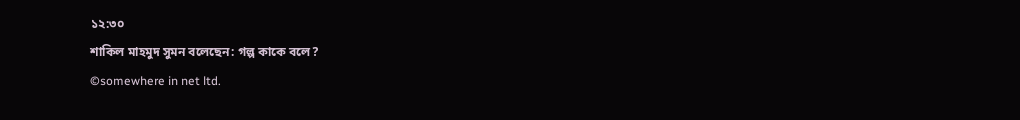১২:৩০
শাকিল মাহমুদ সুমন বলেছেন: গল্প কাকে বলে?
©somewhere in net ltd.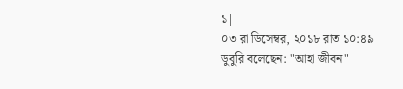১|
০৩ রা ডিসেম্বর, ২০১৮ রাত ১০:৪৯
ডুবুরি বলেছেন: "আহা জীবন"